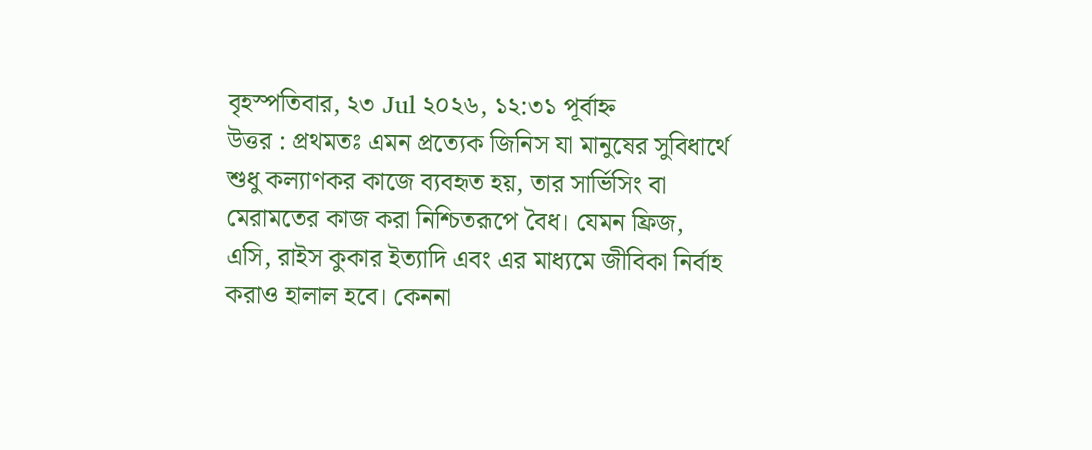বৃহস্পতিবার, ২৩ Jul ২০২৬, ১২:৩১ পূর্বাহ্ন
উত্তর : প্রথমতঃ এমন প্রত্যেক জিনিস যা মানুষের সুবিধার্থে শুধু কল্যাণকর কাজে ব্যবহৃত হয়, তার সার্ভিসিং বা মেরামতের কাজ করা নিশ্চিতরূপে বৈধ। যেমন ফ্রিজ, এসি, রাইস কুকার ইত্যাদি এবং এর মাধ্যমে জীবিকা নির্বাহ করাও হালাল হবে। কেননা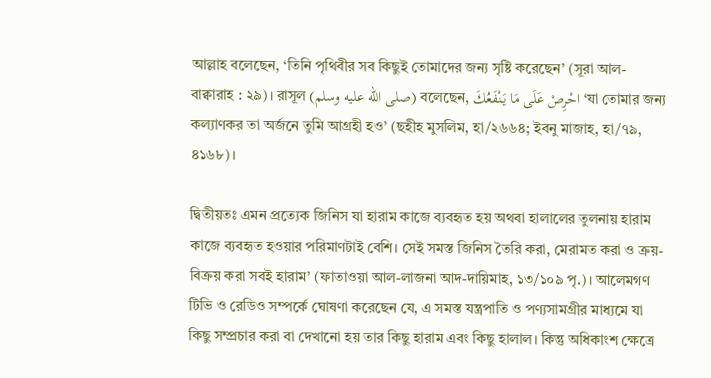আল্লাহ বলেছেন, ‘তিনি পৃথিবীর সব কিছুই তোমাদের জন্য সৃষ্টি করেছেন’ (সূরা আল-বাক্বারাহ : ২৯)। রাসূল (صلى الله عليه وسلم) বলেছেন, احْرِصْ عَلَى مَا يَنْفَعُكَ ‘যা তোমার জন্য কল্যাণকর তা অর্জনে তুমি আগ্রহী হও’ (ছহীহ মুসলিম, হা/২৬৬৪; ইবনু মাজাহ, হা/৭৯, ৪১৬৮)।

দ্বিতীয়তঃ এমন প্রত্যেক জিনিস যা হারাম কাজে ব্যবহৃত হয় অথবা হালালের তুলনায় হারাম কাজে ব্যবহৃত হওয়ার পরিমাণটাই বেশি। সেই সমস্ত জিনিস তৈরি করা, মেরামত করা ও ক্রয়-বিক্রয় করা সবই হারাম’ (ফাতাওয়া আল-লাজনা আদ-দায়িমাহ, ১৩/১০৯ পৃ.)। আলেমগণ টিভি ও রেডিও সম্পর্কে ঘোষণা করেছেন যে, এ সমস্ত যন্ত্রপাতি ও পণ্যসামগ্রীর মাধ্যমে যা কিছু সম্প্রচার করা বা দেখানো হয় তার কিছু হারাম এবং কিছু হালাল। কিন্তু অধিকাংশ ক্ষেত্রে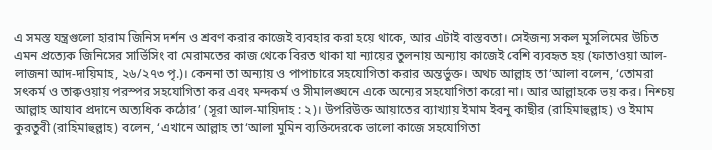এ সমস্ত যন্ত্রগুলো হারাম জিনিস দর্শন ও শ্রবণ করার কাজেই ব্যবহার করা হয়ে থাকে, আর এটাই বাস্তবতা। সেইজন্য সকল মুসলিমের উচিত এমন প্রত্যেক জিনিসের সার্ভিসিং বা মেরামতের কাজ থেকে বিরত থাকা যা ন্যায়ের তুলনায় অন্যায় কাজেই বেশি ব্যবহৃত হয় (ফাতাওয়া আল-লাজনা আদ-দায়িমাহ, ২৬/২৭৩ পৃ.)। কেননা তা অন্যায় ও পাপাচারে সহযোগিতা করার অন্তর্ভুক্ত। অথচ আল্লাহ তা‘আলা বলেন, ‘তোমরা সৎকর্ম ও তাক্বওয়ায় পরস্পর সহযোগিতা কর এবং মন্দকর্ম ও সীমালঙ্ঘনে একে অন্যের সহযোগিতা করো না। আর আল্লাহকে ভয় কর। নিশ্চয় আল্লাহ আযাব প্রদানে অত্যধিক কঠোর’ (সূরা আল-মায়িদাহ : ২)। উপরিউক্ত আয়াতের ব্যাখ্যায় ইমাম ইবনু কাছীর (রাহিমাহুল্লাহ) ও ইমাম কুরতুবী (রাহিমাহুল্লাহ) বলেন, ‘এখানে আল্লাহ তা‘আলা মুমিন ব্যক্তিদেরকে ভালো কাজে সহযোগিতা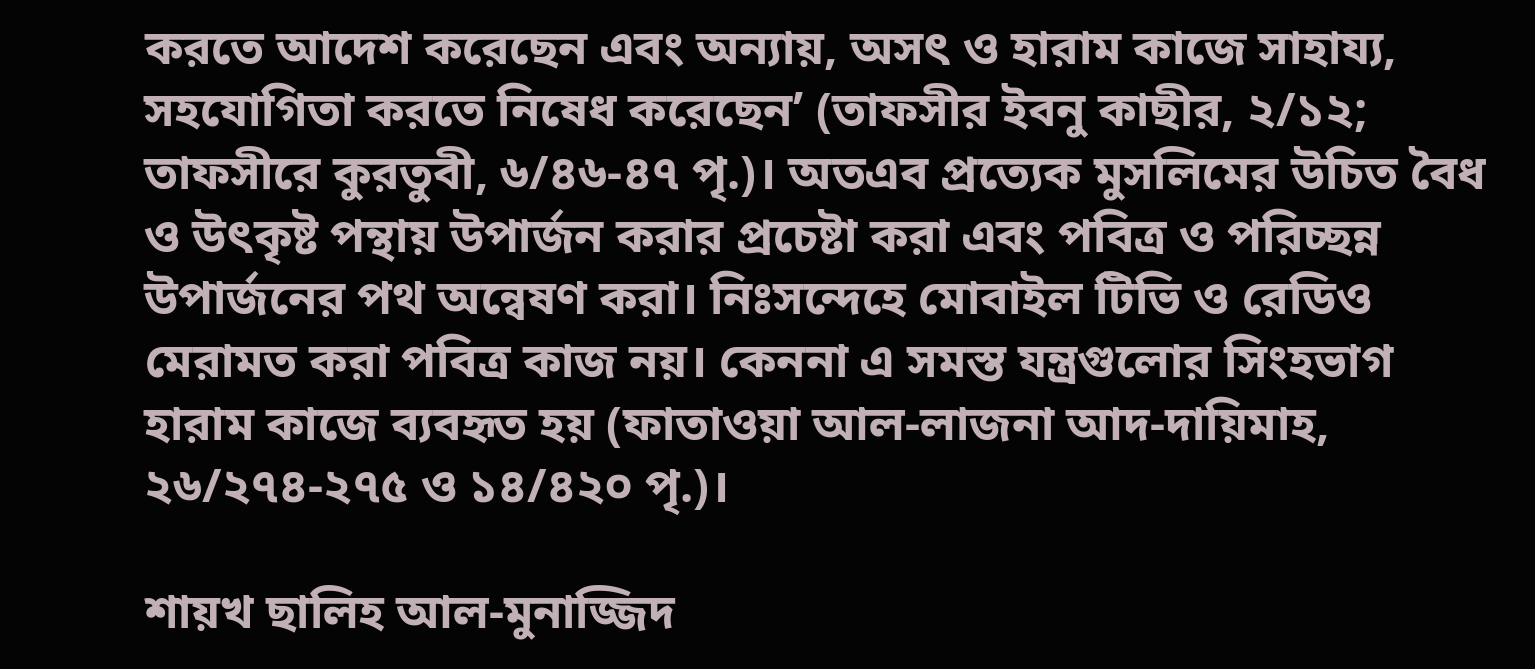করতে আদেশ করেছেন এবং অন্যায়, অসৎ ও হারাম কাজে সাহায্য, সহযোগিতা করতে নিষেধ করেছেন’ (তাফসীর ইবনু কাছীর, ২/১২; তাফসীরে কুরতুবী, ৬/৪৬-৪৭ পৃ.)। অতএব প্রত্যেক মুসলিমের উচিত বৈধ ও উৎকৃষ্ট পন্থায় উপার্জন করার প্রচেষ্টা করা এবং পবিত্র ও পরিচ্ছন্ন উপার্জনের পথ অন্বেষণ করা। নিঃসন্দেহে মোবাইল টিভি ও রেডিও মেরামত করা পবিত্র কাজ নয়। কেননা এ সমস্ত যন্ত্রগুলোর সিংহভাগ হারাম কাজে ব্যবহৃত হয় (ফাতাওয়া আল-লাজনা আদ-দায়িমাহ, ২৬/২৭৪-২৭৫ ও ১৪/৪২০ পৃ.)।

শায়খ ছালিহ আল-মুনাজ্জিদ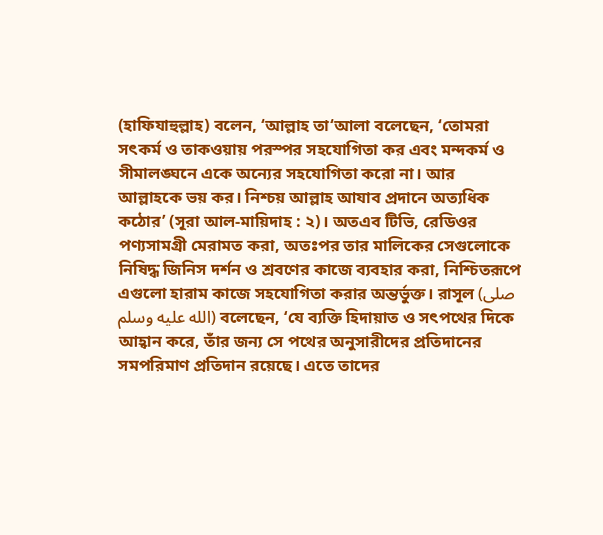(হাফিযাহুল্লাহ) বলেন, ‘আল্লাহ তা‘আলা বলেছেন, ‘তোমরা সৎকর্ম ও তাকওয়ায় পরস্পর সহযোগিতা কর এবং মন্দকর্ম ও সীমালঙ্ঘনে একে অন্যের সহযোগিতা করো না। আর আল্লাহকে ভয় কর। নিশ্চয় আল্লাহ আযাব প্রদানে অত্যধিক কঠোর’ (সূরা আল-মায়িদাহ : ২)। অতএব টিভি, রেডিওর পণ্যসামগ্রী মেরামত করা, অতঃপর তার মালিকের সেগুলোকে নিষিদ্ধ জিনিস দর্শন ও শ্রবণের কাজে ব্যবহার করা, নিশ্চিতরূপে এগুলো হারাম কাজে সহযোগিতা করার অন্তর্ভুক্ত। রাসূল (صلى الله عليه وسلم) বলেছেন, ‘যে ব্যক্তি হিদায়াত ও সৎপথের দিকে আহ্বান করে, তাঁর জন্য সে পথের অনুসারীদের প্রতিদানের সমপরিমাণ প্রতিদান রয়েছে। এতে তাদের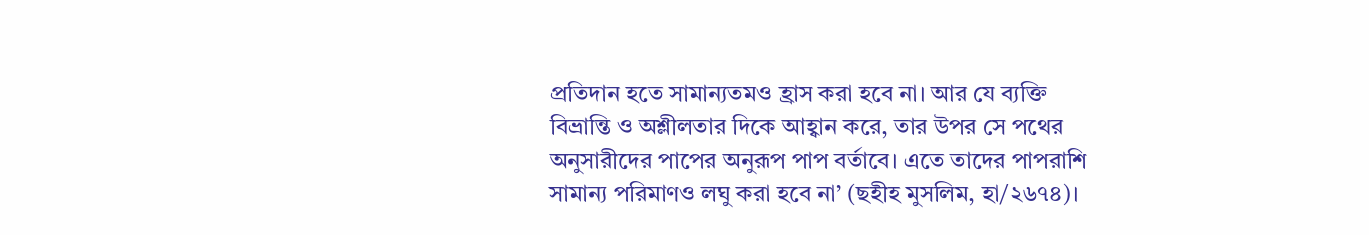প্রতিদান হতে সামান্যতমও হ্রাস করা হবে না। আর যে ব্যক্তি বিভ্রান্তি ও অশ্লীলতার দিকে আহ্বান করে, তার উপর সে পথের অনুসারীদের পাপের অনুরূপ পাপ বর্তাবে। এতে তাদের পাপরাশি সামান্য পরিমাণও লঘু করা হবে না’ (ছহীহ মুসলিম, হা/২৬৭৪)।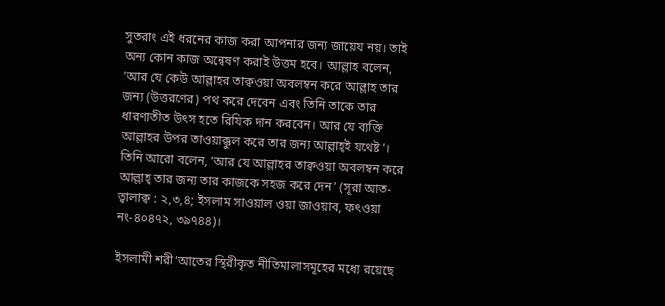সুতরাং এই ধরনের কাজ করা আপনার জন্য জায়েয নয়। তাই অন্য কোন কাজ অন্বেষণ করাই উত্তম হবে। আল্লাহ বলেন, ‘আর যে কেউ আল্লাহর তাক্বওয়া অবলম্বন করে আল্লাহ তার জন্য (উত্তরণের) পথ করে দেবেন এবং তিনি তাকে তার ধারণাতীত উৎস হতে রিযিক দান করবেন। আর যে ব্যক্তি আল্লাহর উপর তাওয়াক্কুল করে তার জন্য আল্লাহ্ই যথেষ্ট’।  তিনি আরো বলেন, ‘আর যে আল্লাহর তাক্বওয়া অবলম্বন করে আল্লাহ্‌ তার জন্য তার কাজকে সহজ করে দেন’ (সূরা আত-ত্বালাক্ব : ২,৩,৪; ইসলাম সাওয়াল ওয়া জাওয়াব, ফৎওয়া নং-৪০৪৭২, ৩৯৭৪৪)।

ইসলামী শরী‘আতের স্থিরীকৃত নীতিমালাসমূহের মধ্যে রয়েছে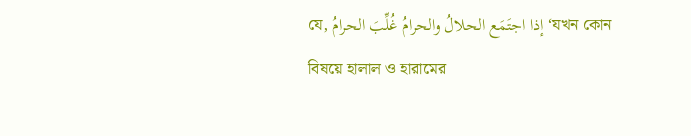যে, إذا اجتَمَع الحلالُ والحرامُ غُلِّبَ الحرامُ ‘যখন কোন বিষয়ে হালাল ও হারামের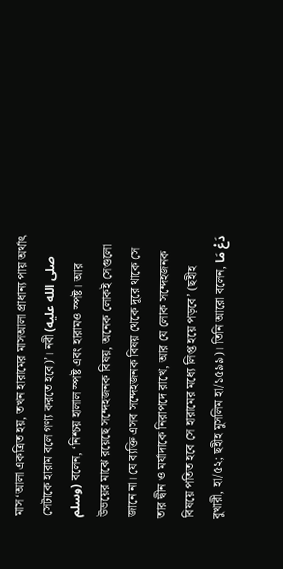মাস‘আলা একত্রিত হয়, তখন হারামের মাসআলা প্রাধান্য পায় অর্থাৎ সেটাকে হারাম বলে গণ্য করতে হবে)’। নবী (صلى الله عليه وسلم) বলেন, ‘নিশ্চয় হালাল স্পষ্ট এবং হারামও স্পষ্ট। আর উভয়ের মাঝে রয়েছে সন্দেহজনক বিষয়, অনেক লোকই সেগুলো জানে না। যে ব্যক্তি এসব সন্দেহজনক বিষয় থেকে দূরে থাকে সে তার দ্বীন ও মর্যাদাকে নিরাপদে রাখে, আর যে লোক সন্দেহজনক বিষয়ে পতিত হবে সে হারামের মধ্যে লিপ্ত হয়ে পড়বে’ (ছহীহ বুখারী, হা/৫২; ছহীহ মুসলিম হা/১৫৯৯)। তিনি আরো বলেন, دَعْ مَا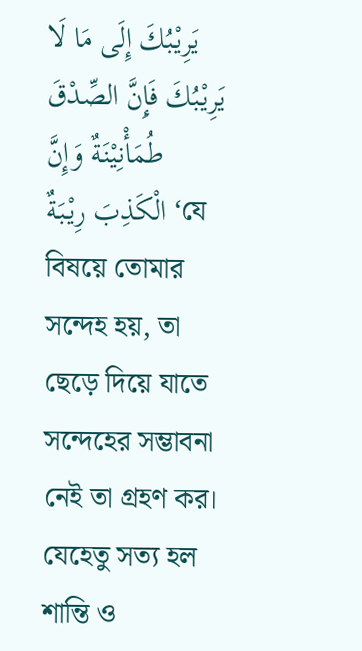يَرِيْبُكَ إِلَى مَا لَا يَرِيْبُكَ فَإِنَّ الصِّدْقَ طُمَأْنِيْنَةٌ وَإِنَّ الْكَذِبَ رِيْبَةٌ ‘যে বিষয়ে তোমার সন্দেহ হয়, তা ছেড়ে দিয়ে যাতে সন্দেহের সম্ভাবনা নেই তা গ্রহণ কর। যেহেতু সত্য হল শান্তি ও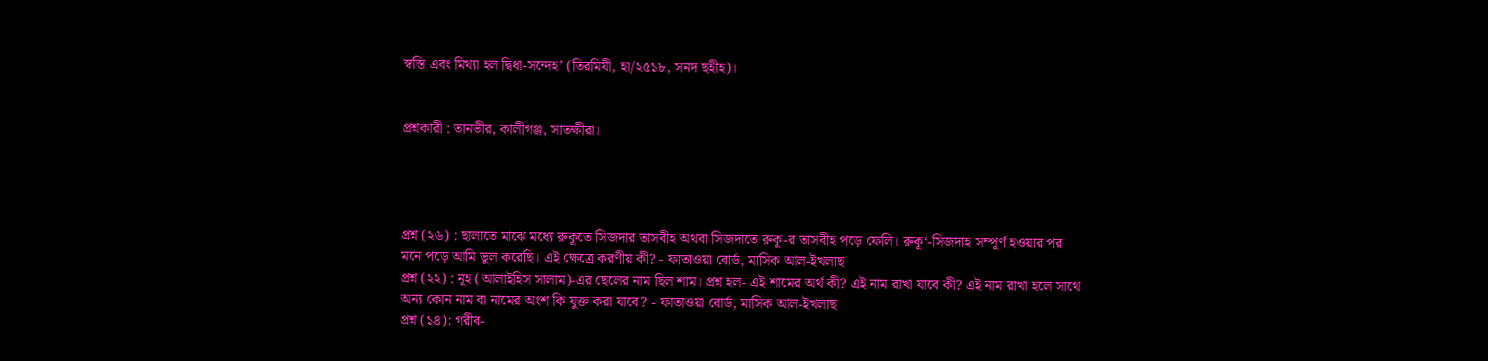স্বস্তি এবং মিথ্যা হল দ্বিধা-সন্দেহ’ (তিরমিযী, হা/২৫১৮, সনদ ছহীহ)।


প্রশ্নকারী : তানভীর, কালীগঞ্জ, সাতক্ষীরা।




প্রশ্ন (২৬) : ছালাতে মাঝে মধ্যে রুকূতে সিজদার তাসবীহ অথবা সিজদাতে রুকূ-র তাসবীহ পড়ে ফেলি। রুকূ‘-সিজদাহ সম্পূর্ণ হওয়ার পর মনে পড়ে আমি ভুল করেছি। এই ক্ষেত্রে করণীয় কী? - ফাতাওয়া বোর্ড, মাসিক আল-ইখলাছ
প্রশ্ন (২২) : নূহ (আলাইহিস সালাম)-এর ছেলের নাম ছিল শাম। প্রশ্ন হল- এই শামের অর্থ কী? এই নাম রাখা যাবে কী? এই নাম রাখা হলে সাথে অন্য কোন নাম বা নামের অংশ কি যুক্ত করা যাবে? - ফাতাওয়া বোর্ড, মাসিক আল-ইখলাছ
প্রশ্ন (১৪): গরীব-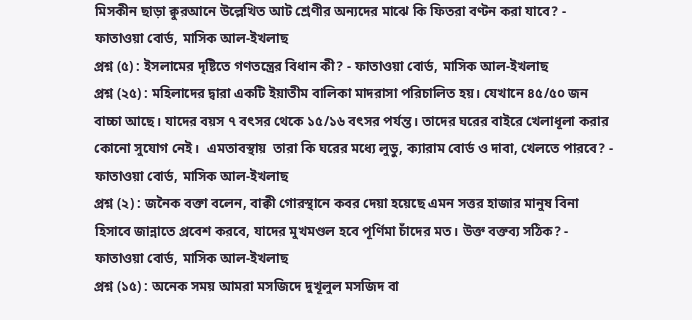মিসকীন ছাড়া ক্বুরআনে উল্লেখিত আট শ্রেণীর অন্যদের মাঝে কি ফিতরা বণ্টন করা যাবে? - ফাতাওয়া বোর্ড, মাসিক আল-ইখলাছ
প্রশ্ন (৫) : ইসলামের দৃষ্টিতে গণতন্ত্রের বিধান কী? - ফাতাওয়া বোর্ড, মাসিক আল-ইখলাছ
প্রশ্ন (২৫) : মহিলাদের দ্বারা একটি ইয়াতীম বালিকা মাদরাসা পরিচালিত হয়। যেখানে ৪৫/৫০ জন বাচ্চা আছে। যাদের বয়স ৭ বৎসর থেকে ১৫/১৬ বৎসর পর্যন্ত। তাদের ঘরের বাইরে খেলাধূলা করার কোনো সুযোগ নেই।  এমতাবস্থায়  তারা কি ঘরের মধ্যে লুডু, ক্যারাম বোর্ড ও দাবা, খেলতে পারবে? - ফাতাওয়া বোর্ড, মাসিক আল-ইখলাছ
প্রশ্ন (২) : জনৈক বক্তা বলেন, বাক্বী গোরস্থানে কবর দেয়া হয়েছে এমন সত্তর হাজার মানুষ বিনা হিসাবে জান্নাতে প্রবেশ করবে, যাদের মুখমণ্ডল হবে পূর্ণিমা চাঁদের মত। উক্ত বক্তব্য সঠিক? - ফাতাওয়া বোর্ড, মাসিক আল-ইখলাছ
প্রশ্ন (১৫) : অনেক সময় আমরা মসজিদে দুখূলুল মসজিদ বা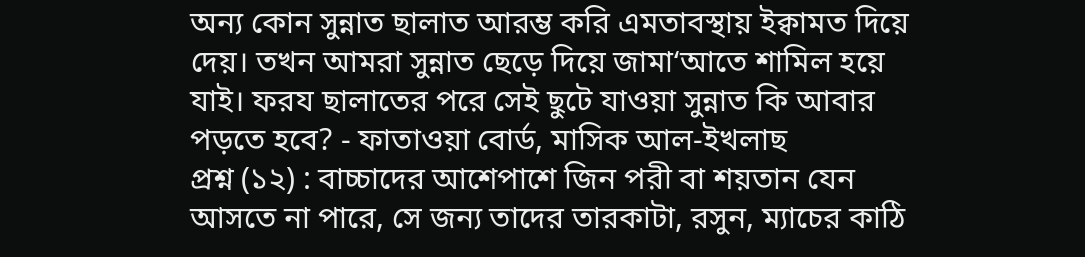অন্য কোন সুন্নাত ছালাত আরম্ভ করি এমতাবস্থায় ইক্বামত দিয়ে দেয়। তখন আমরা সুন্নাত ছেড়ে দিয়ে জামা‘আতে শামিল হয়ে যাই। ফরয ছালাতের পরে সেই ছুটে যাওয়া সুন্নাত কি আবার পড়তে হবে? - ফাতাওয়া বোর্ড, মাসিক আল-ইখলাছ
প্রশ্ন (১২) : বাচ্চাদের আশেপাশে জিন পরী বা শয়তান যেন আসতে না পারে, সে জন্য তাদের তারকাটা, রসুন, ম্যাচের কাঠি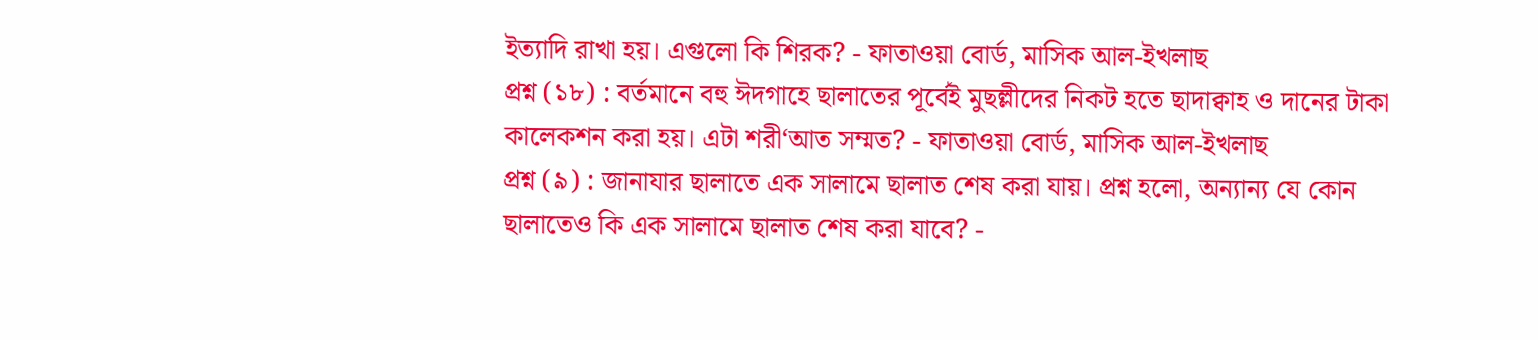ইত্যাদি রাখা হয়। এগুলো কি শিরক? - ফাতাওয়া বোর্ড, মাসিক আল-ইখলাছ
প্রশ্ন (১৮) : বর্তমানে বহু ঈদগাহে ছালাতের পূর্বেই মুছল্লীদের নিকট হতে ছাদাক্বাহ ও দানের টাকা কালেকশন করা হয়। এটা শরী‘আত সম্মত? - ফাতাওয়া বোর্ড, মাসিক আল-ইখলাছ
প্রশ্ন (৯) : জানাযার ছালাতে এক সালামে ছালাত শেষ করা যায়। প্রশ্ন হলো, অন্যান্য যে কোন ছালাতেও কি এক সালামে ছালাত শেষ করা যাবে? -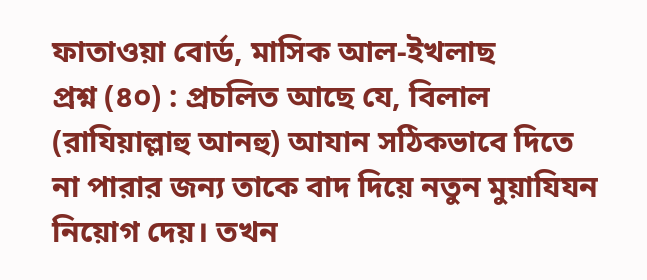ফাতাওয়া বোর্ড, মাসিক আল-ইখলাছ
প্রশ্ন (৪০) : প্রচলিত আছে যে, বিলাল (রাযিয়াল্লাহু আনহু) আযান সঠিকভাবে দিতে না পারার জন্য তাকে বাদ দিয়ে নতুন মুয়াযিযন নিয়োগ দেয়। তখন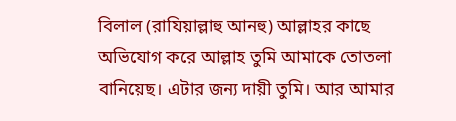বিলাল (রাযিয়াল্লাহু আনহু) আল্লাহর কাছে অভিযোগ করে আল্লাহ তুমি আমাকে তোতলা বানিয়েছ। এটার জন্য দায়ী তুমি। আর আমার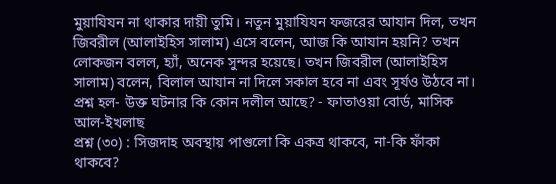মুয়াযিযন না থাকার দায়ী তুমি। নতুন মুয়াযিযন ফজরের আযান দিল, তখন জিবরীল (আলাইহিস সালাম) এসে বলেন, আজ কি আযান হয়নি? তখন লোকজন বলল, হ্যাঁ, অনেক সুন্দর হয়েছে। তখন জিবরীল (আলাইহিস সালাম) বলেন, বিলাল আযান না দিলে সকাল হবে না এবং সূর্যও উঠবে না। প্রশ্ন হল- উক্ত ঘটনার কি কোন দলীল আছে? - ফাতাওয়া বোর্ড, মাসিক আল-ইখলাছ
প্রশ্ন (৩০) : সিজদাহ অবস্থায় পাগুলো কি একত্র থাকবে, না-কি ফাঁকা থাকবে?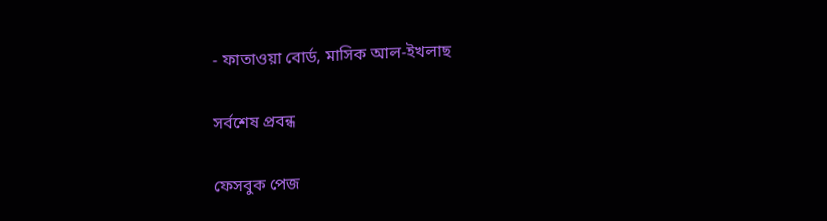- ফাতাওয়া বোর্ড, মাসিক আল-ইখলাছ

সর্বশেষ প্রবন্ধ

ফেসবুক পেজ